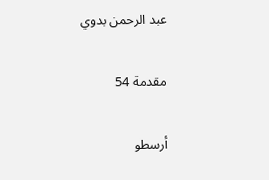عبد الرحمن بدوي

مقدمة 54

أرسطو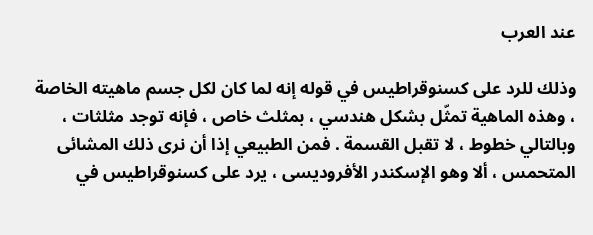عند العرب

وذلك للرد على كسنوقراطيس في قوله إنه لما كان لكل جسم ماهيته الخاصة ، وهذه الماهية تمثّل بشكل هندسي ، بمثلث خاص ، فإنه توجد مثلثات ، وبالتالي خطوط ، لا تقبل القسمة . فمن الطبيعي إذا أن نرى ذلك المشائى المتحمس ، ألا وهو الإسكندر الأفروديسى ، يرد على كسنوقراطيس في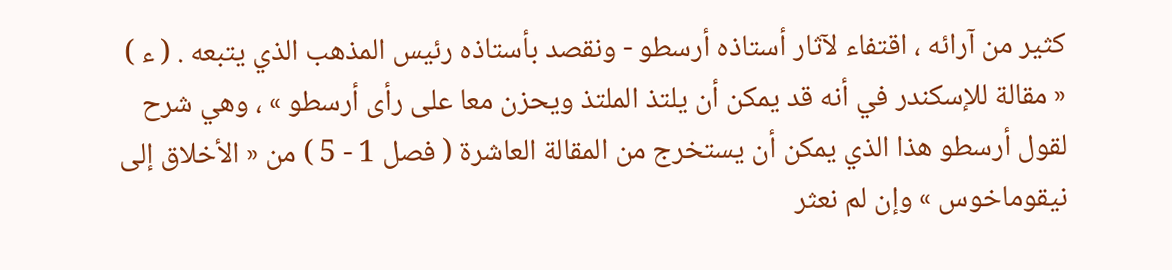كثير من آرائه ، اقتفاء لآثار أستاذه أرسطو - ونقصد بأستاذه رئيس المذهب الذي يتبعه . ( ء ) « مقالة للإسكندر في أنه قد يمكن أن يلتذ الملتذ ويحزن معا على رأى أرسطو » ، وهي شرح لقول أرسطو هذا الذي يمكن أن يستخرج من المقالة العاشرة ( فصل 1 - 5 ) من « الأخلاق إلى نيقوماخوس » وإن لم نعثر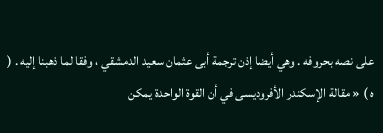على نصه بحروفه . وهي أيضا إذن ترجمة أبى عثمان سعيد الدمشقي ، وفقا لما ذهبنا إليه . ( ه ) « مقالة الإسكندر الأفروديسى في أن القوة الواحدة يمكن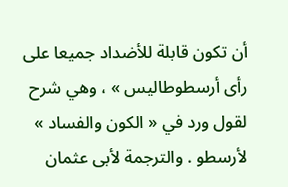أن تكون قابلة للأضداد جميعا على رأى أرسطوطاليس » ، وهي شرح لقول ورد في « الكون والفساد » لأرسطو . والترجمة لأبى عثمان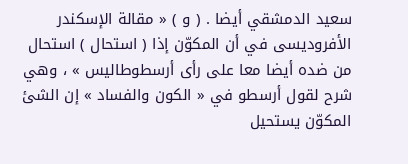سعيد الدمشقي أيضا . ( و ) « مقالة الإسكندر الأفروديسى في أن المكوّن إذا ( استحال ) استحال من ضده أيضا معا على رأى أرسطوطاليس » ، وهي شرح لقول أرسطو في « الكون والفساد » إن الشئ المكوّن يستحيل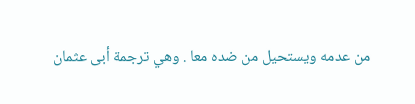من عدمه ويستحيل من ضده معا . وهي ترجمة أبى عثمان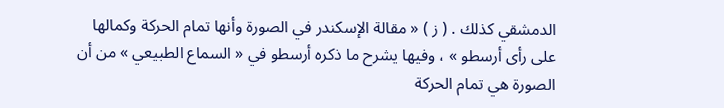الدمشقي كذلك . ( ز ) « مقالة الإسكندر في الصورة وأنها تمام الحركة وكمالها على رأى أرسطو » ، وفيها يشرح ما ذكره أرسطو في « السماع الطبيعي » من أن الصورة هي تمام الحركة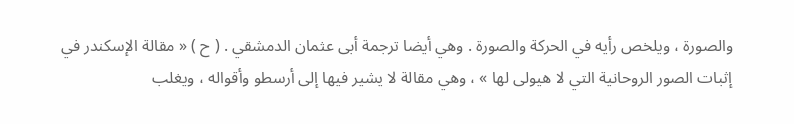والصورة ، ويلخص رأيه في الحركة والصورة . وهي أيضا ترجمة أبى عثمان الدمشقي . ( ح ) « مقالة الإسكندر في إثبات الصور الروحانية التي لا هيولى لها » ، وهي مقالة لا يشير فيها إلى أرسطو وأقواله ، ويغلب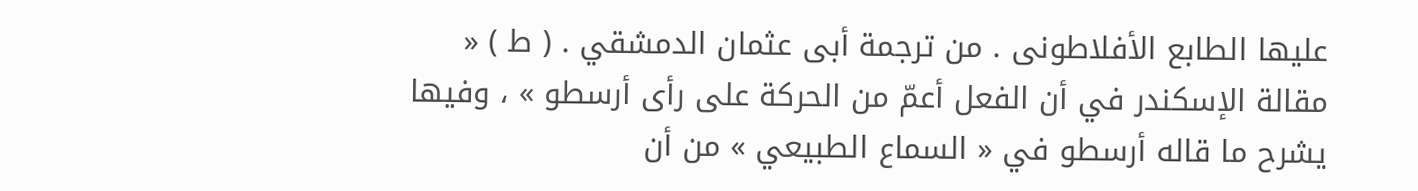عليها الطابع الأفلاطونى . من ترجمة أبى عثمان الدمشقي . ( ط ) « مقالة الإسكندر في أن الفعل أعمّ من الحركة على رأى أرسطو » ، وفيها يشرح ما قاله أرسطو في « السماع الطبيعي » من أن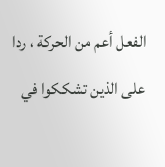الفعل أعم من الحركة ، ردا على الذين تشككوا في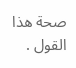صحة هذا القول .